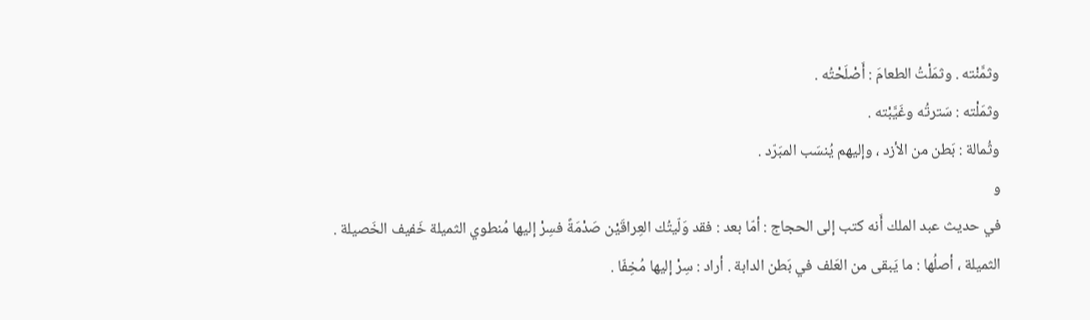وثمَّنْته . وثمَلْتُ الطعامَ : أَصْلَحْتُه .
وثمَلْته : سَترتُه وغَيَّبْته .
وثُمالة : بَطن من الأزد ، وإليهم يُنسَب المبَرّد .
و
في حديث عبد الملك أَنه كتب إلى الحجاج : أمّا بعد : فقد وَلّيتُك العِراقَيْن صَدْمَةً فسِرْ إليها مُنطوي الثميلة خَفيف الخَصيلة .
الثميلة ، أصلُها : ما يَبقى من العَلف في بَطن الدابة . أراد : سِرْ إليها مُخِفّا .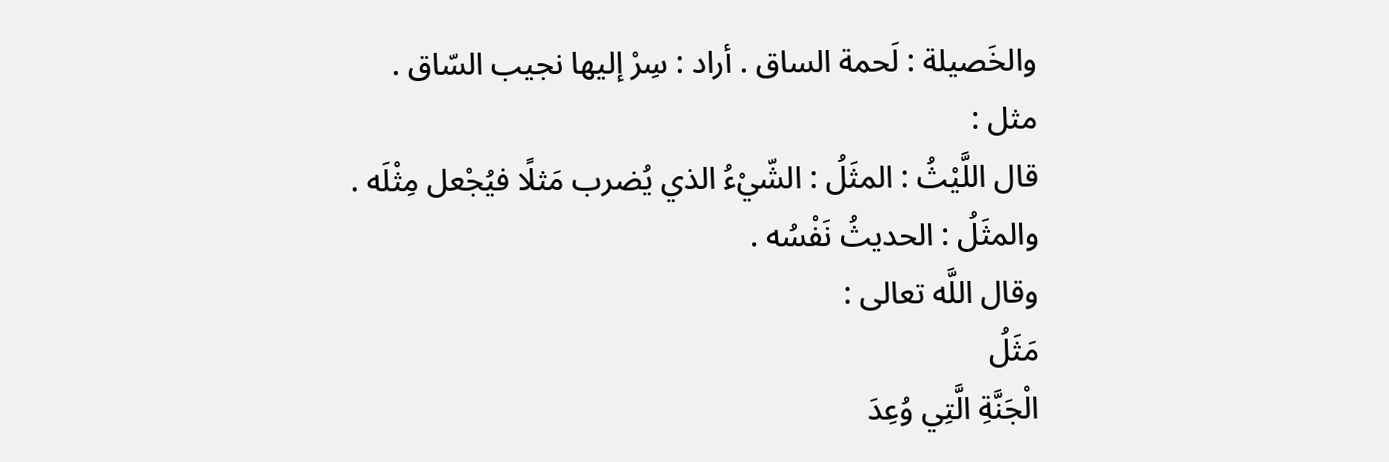والخَصيلة : لَحمة الساق . أراد : سِرْ إليها نجيب السّاق .
مثل :
قال اللَّيْثُ : المثَلُ : الشّيْءُ الذي يُضرب مَثلًا فيُجْعل مِثْلَه .
والمثَلُ : الحديثُ نَفْسُه .
وقال اللَّه تعالى :
مَثَلُ
الْجَنَّةِ الَّتِي وُعِدَ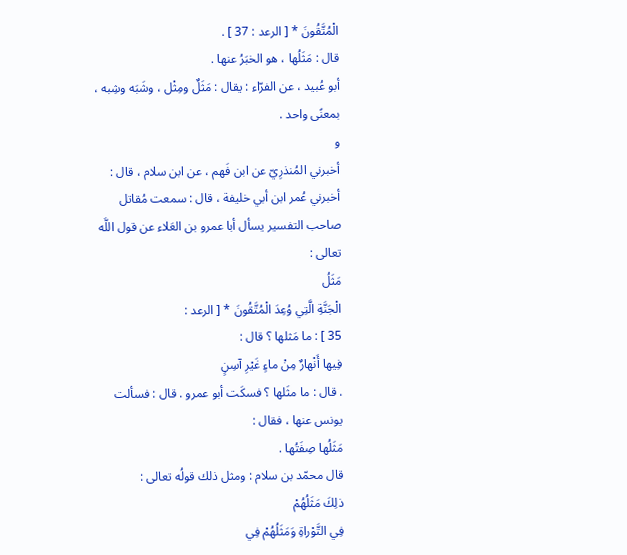الْمُتَّقُونَ * [ الرعد : 37 ] .
قال : مَثَلُها ، هو الخبَرُ عنها .
أبو عُبيد ، عن الفرّاء : يقال : مَثَلٌ ومِثْل ، وشَبَه وشِبه ، بمعنًى واحد .
و
أخبرني المُنذرِيّ عن ابن فَهم ، عن ابن سلام ، قال : أخبرني عُمر ابن أبي خليفة ، قال : سمعت مُقاتل صاحب التفسير يسأل أبا عمرو بن العَلاء عن قول اللَّه تعالى :
مَثَلُ
الْجَنَّةِ الَّتِي وُعِدَ الْمُتَّقُونَ * [ الرعد :
35 ] : ما مَثلها ؟ قال :
فِيها أَنْهارٌ مِنْ ماءٍ غَيْرِ آسِنٍ
. قال : ما مثَلها ؟ فسكَت أبو عمرو . قال : فسألت يونس عنها ، فقال :
مَثَلُها صِفَتُها .
قال محمّد بن سلام : ومثل ذلك قولُه تعالى :
ذلِكَ مَثَلُهُمْ
فِي التَّوْراةِ وَمَثَلُهُمْ فِي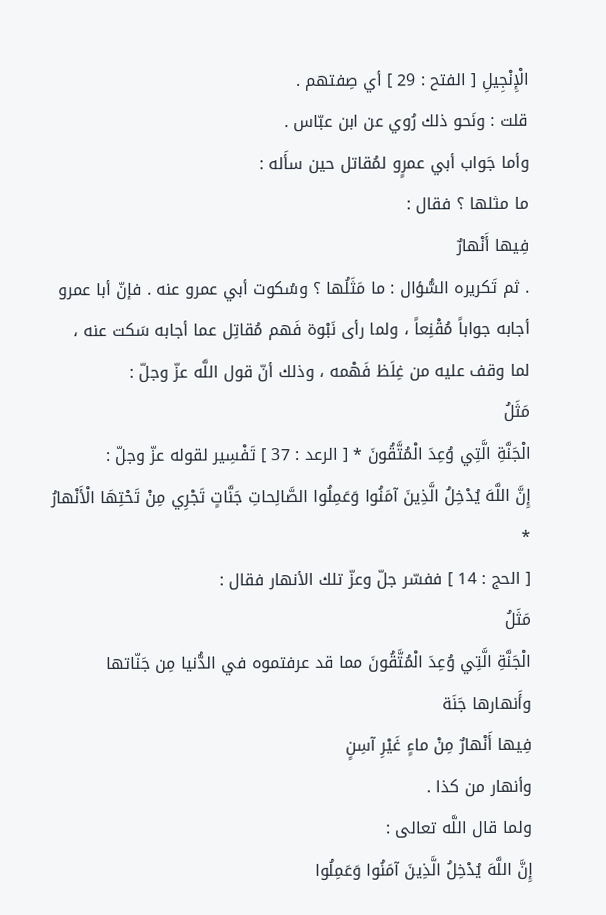الْإِنْجِيلِ [ الفتح : 29 ] أي صِفتهم .
قلت : ونَحو ذلك رُوي عن ابن عبّاس .
وأما جَواب أبي عمرٍو لمُقاتل حين سأَله :
ما مثلها ؟ فقال :
فِيها أَنْهارٌ
. ثم تَكريره السُّؤال : ما مَثَلُها ؟ وسُكوت أبي عمرو عنه . فإنّ أبا عمرو أجابه جواباً مُقْنِعاً ، ولما رأى نَبْوة فَهم مُقاتِل عما أجابه سَكت عنه ، لما وقف عليه من غِلَظ فَهْمه ، وذلك أنّ قول اللَّه عزّ وجلّ :
مَثَلُ
الْجَنَّةِ الَّتِي وُعِدَ الْمُتَّقُونَ * [ الرعد : 37 ] تَفْسِير لقوله عزّ وجلّ :
إِنَّ اللَّهَ يُدْخِلُ الَّذِينَ آمَنُوا وَعَمِلُوا الصَّالِحاتِ جَنَّاتٍ تَجْرِي مِنْ تَحْتِهَا الْأَنْهارُ *
[ الحج : 14 ] ففسّر جلّ وعزّ تلك الأنهار فقال :
مَثَلُ
الْجَنَّةِ الَّتِي وُعِدَ الْمُتَّقُونَ مما قد عرفتموه في الدُّنيا مِن جَنّاتها وأَنهارها جَنَة
فِيها أَنْهارٌ مِنْ ماءٍ غَيْرِ آسِنٍ
وأنهار من كذا .
ولما قال اللَّه تعالى :
إِنَّ اللَّهَ يُدْخِلُ الَّذِينَ آمَنُوا وَعَمِلُوا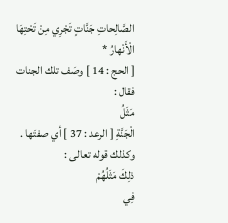الصَّالِحاتِ جَنَّاتٍ تَجْرِي مِنْ تَحْتِهَا الْأَنْهارُ *
[ الحج : 14 ] وصَف تلك الجنات فقال :
مَثَلُ
الْجَنَّةِ [ الرعد : 37 ] أي صفتَها .
وكذلك قوله تعالى :
ذلِكَ مَثَلُهُمْ
فِي